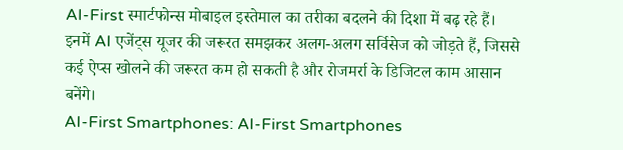AI-First स्मार्टफोन्स मोबाइल इस्तेमाल का तरीका बदलने की दिशा में बढ़ रहे हैं। इनमें AI एजेंट्स यूजर की जरूरत समझकर अलग-अलग सर्विसेज को जोड़ते हैं, जिससे कई ऐप्स खोलने की जरूरत कम हो सकती है और रोजमर्रा के डिजिटल काम आसान बनेंगे।
AI-First Smartphones: AI-First Smartphones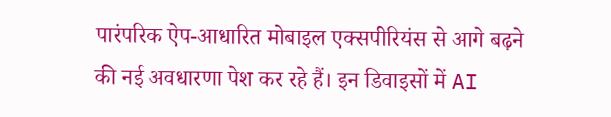पारंपरिक ऐप-आधारित मोबाइल एक्सपीरियंस से आगे बढ़ने की नई अवधारणा पेश कर रहे हैं। इन डिवाइसों में AI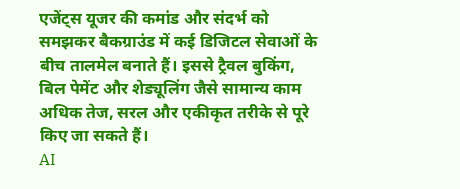एजेंट्स यूजर की कमांड और संदर्भ को समझकर बैकग्राउंड में कई डिजिटल सेवाओं के बीच तालमेल बनाते हैं। इससे ट्रैवल बुकिंग, बिल पेमेंट और शेड्यूलिंग जैसे सामान्य काम अधिक तेज, सरल और एकीकृत तरीके से पूरे किए जा सकते हैं।
AI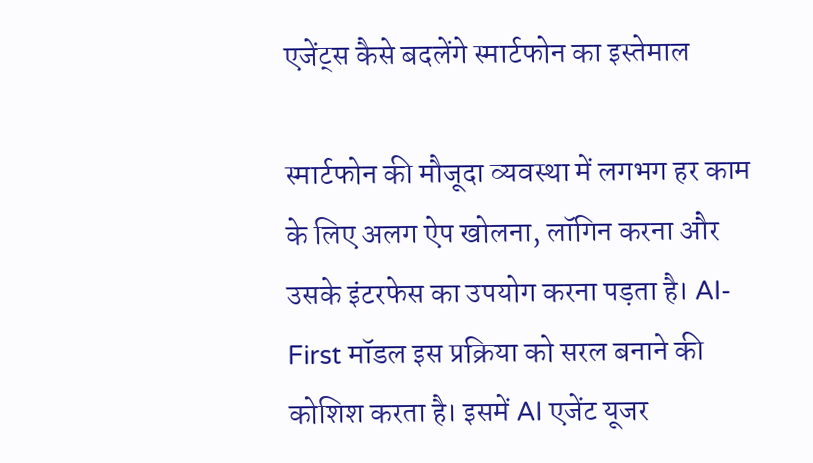एजेंट्स कैसे बदलेंगे स्मार्टफोन का इस्तेमाल

स्मार्टफोन की मौजूदा व्यवस्था में लगभग हर काम के लिए अलग ऐप खोलना, लॉगिन करना और उसके इंटरफेस का उपयोग करना पड़ता है। AI-First मॉडल इस प्रक्रिया को सरल बनाने की कोशिश करता है। इसमें AI एजेंट यूजर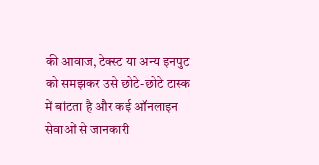की आवाज, टेक्स्ट या अन्य इनपुट को समझकर उसे छोटे-छोटे टास्क में बांटता है और कई ऑनलाइन सेवाओं से जानकारी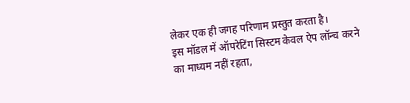लेकर एक ही जगह परिणाम प्रस्तुत करता है।
इस मॉडल में ऑपरेटिंग सिस्टम केवल ऐप लॉन्च करने का माध्यम नहीं रहता,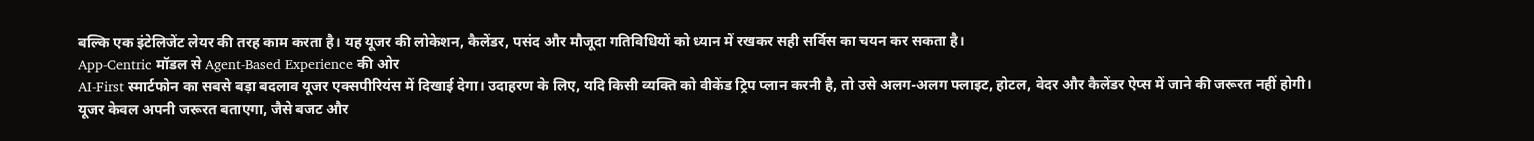बल्कि एक इंटेलिजेंट लेयर की तरह काम करता है। यह यूजर की लोकेशन, कैलेंडर, पसंद और मौजूदा गतिविधियों को ध्यान में रखकर सही सर्विस का चयन कर सकता है।
App-Centric मॉडल से Agent-Based Experience की ओर
AI-First स्मार्टफोन का सबसे बड़ा बदलाव यूजर एक्सपीरियंस में दिखाई देगा। उदाहरण के लिए, यदि किसी व्यक्ति को वीकेंड ट्रिप प्लान करनी है, तो उसे अलग-अलग फ्लाइट, होटल, वेदर और कैलेंडर ऐप्स में जाने की जरूरत नहीं होगी।
यूजर केवल अपनी जरूरत बताएगा, जैसे बजट और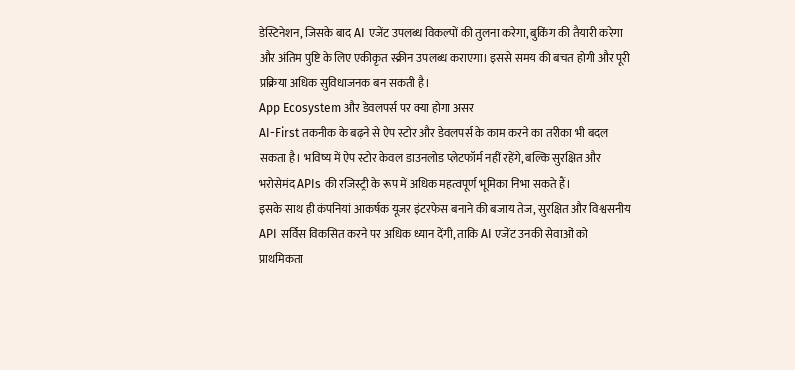डेस्टिनेशन, जिसके बाद AI एजेंट उपलब्ध विकल्पों की तुलना करेगा, बुकिंग की तैयारी करेगा और अंतिम पुष्टि के लिए एकीकृत स्क्रीन उपलब्ध कराएगा। इससे समय की बचत होगी और पूरी प्रक्रिया अधिक सुविधाजनक बन सकती है।
App Ecosystem और डेवलपर्स पर क्या होगा असर
AI-First तकनीक के बढ़ने से ऐप स्टोर और डेवलपर्स के काम करने का तरीका भी बदल सकता है। भविष्य में ऐप स्टोर केवल डाउनलोड प्लेटफॉर्म नहीं रहेंगे, बल्कि सुरक्षित और भरोसेमंद APIs की रजिस्ट्री के रूप में अधिक महत्वपूर्ण भूमिका निभा सकते हैं।
इसके साथ ही कंपनियां आकर्षक यूजर इंटरफेस बनाने की बजाय तेज, सुरक्षित और विश्वसनीय API सर्विस विकसित करने पर अधिक ध्यान देंगी, ताकि AI एजेंट उनकी सेवाओं को प्राथमिकता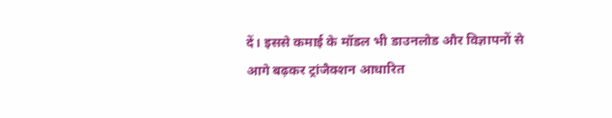दें। इससे कमाई के मॉडल भी डाउनलोड और विज्ञापनों से आगे बढ़कर ट्रांजैक्शन आधारित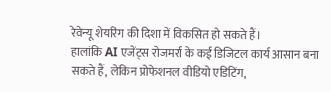रेवेन्यू शेयरिंग की दिशा में विकसित हो सकते हैं।
हालांकि AI एजेंट्स रोजमर्रा के कई डिजिटल कार्य आसान बना सकते हैं, लेकिन प्रोफेशनल वीडियो एडिटिंग,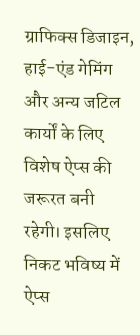ग्राफिक्स डिजाइन, हाई-एंड गेमिंग और अन्य जटिल कार्यों के लिए विशेष ऐप्स की जरूरत बनी रहेगी। इसलिए निकट भविष्य में ऐप्स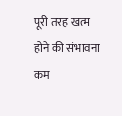पूरी तरह खत्म होने की संभावना कम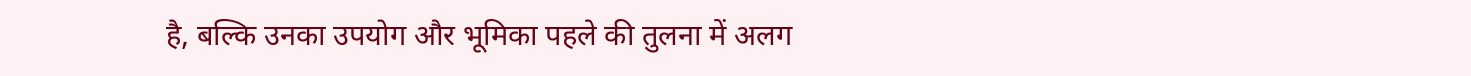है, बल्कि उनका उपयोग और भूमिका पहले की तुलना में अलग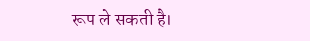रूप ले सकती है।